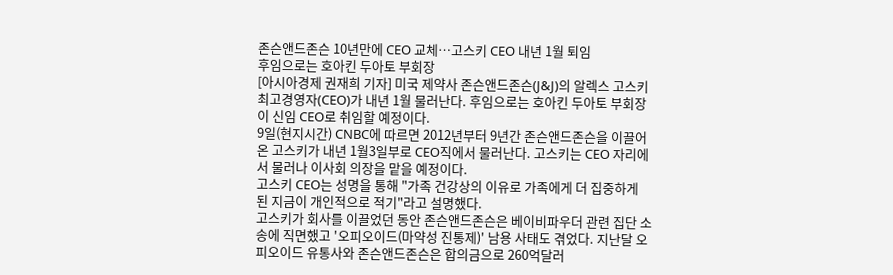존슨앤드존슨 10년만에 CEO 교체…고스키 CEO 내년 1월 퇴임
후임으로는 호아킨 두아토 부회장
[아시아경제 권재희 기자] 미국 제약사 존슨앤드존슨(J&J)의 알렉스 고스키 최고경영자(CEO)가 내년 1월 물러난다. 후임으로는 호아킨 두아토 부회장이 신임 CEO로 취임할 예정이다.
9일(현지시간) CNBC에 따르면 2012년부터 9년간 존슨앤드존슨을 이끌어온 고스키가 내년 1월3일부로 CEO직에서 물러난다. 고스키는 CEO 자리에서 물러나 이사회 의장을 맡을 예정이다.
고스키 CEO는 성명을 통해 "가족 건강상의 이유로 가족에게 더 집중하게 된 지금이 개인적으로 적기"라고 설명했다.
고스키가 회사를 이끌었던 동안 존슨앤드존슨은 베이비파우더 관련 집단 소송에 직면했고 '오피오이드(마약성 진통제)' 남용 사태도 겪었다. 지난달 오피오이드 유통사와 존슨앤드존슨은 합의금으로 260억달러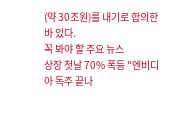(약 30조원)를 내기로 합의한 바 있다.
꼭 봐야 할 주요 뉴스
상장 첫날 70% 폭등 "엔비디아 독주 끝나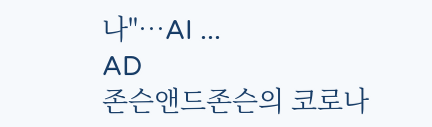나"…AI ...
AD
존슨앤드존슨의 코로나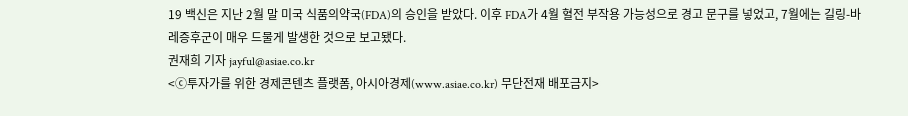19 백신은 지난 2월 말 미국 식품의약국(FDA)의 승인을 받았다. 이후 FDA가 4월 혈전 부작용 가능성으로 경고 문구를 넣었고, 7월에는 길링-바레증후군이 매우 드물게 발생한 것으로 보고됐다.
권재희 기자 jayful@asiae.co.kr
<ⓒ투자가를 위한 경제콘텐츠 플랫폼, 아시아경제(www.asiae.co.kr) 무단전재 배포금지>